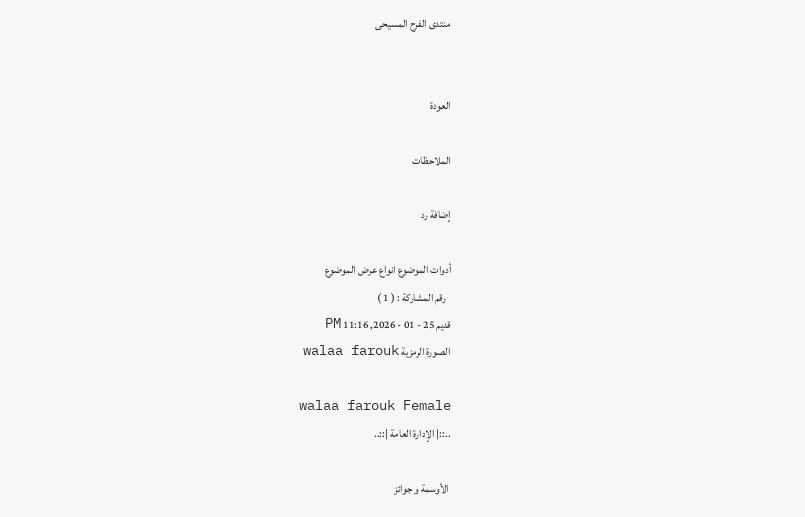منتدى الفرح المسيحى


العودة

الملاحظات

إضافة رد

أدوات الموضوع انواع عرض الموضوع
  رقم المشاركة : ( 1 )
قديم 25 - 01 - 2026, 11:16 PM
الصورة الرمزية walaa farouk

walaa farouk Female
..::| الإدارة العامة |::..

 الأوسمة و جوائز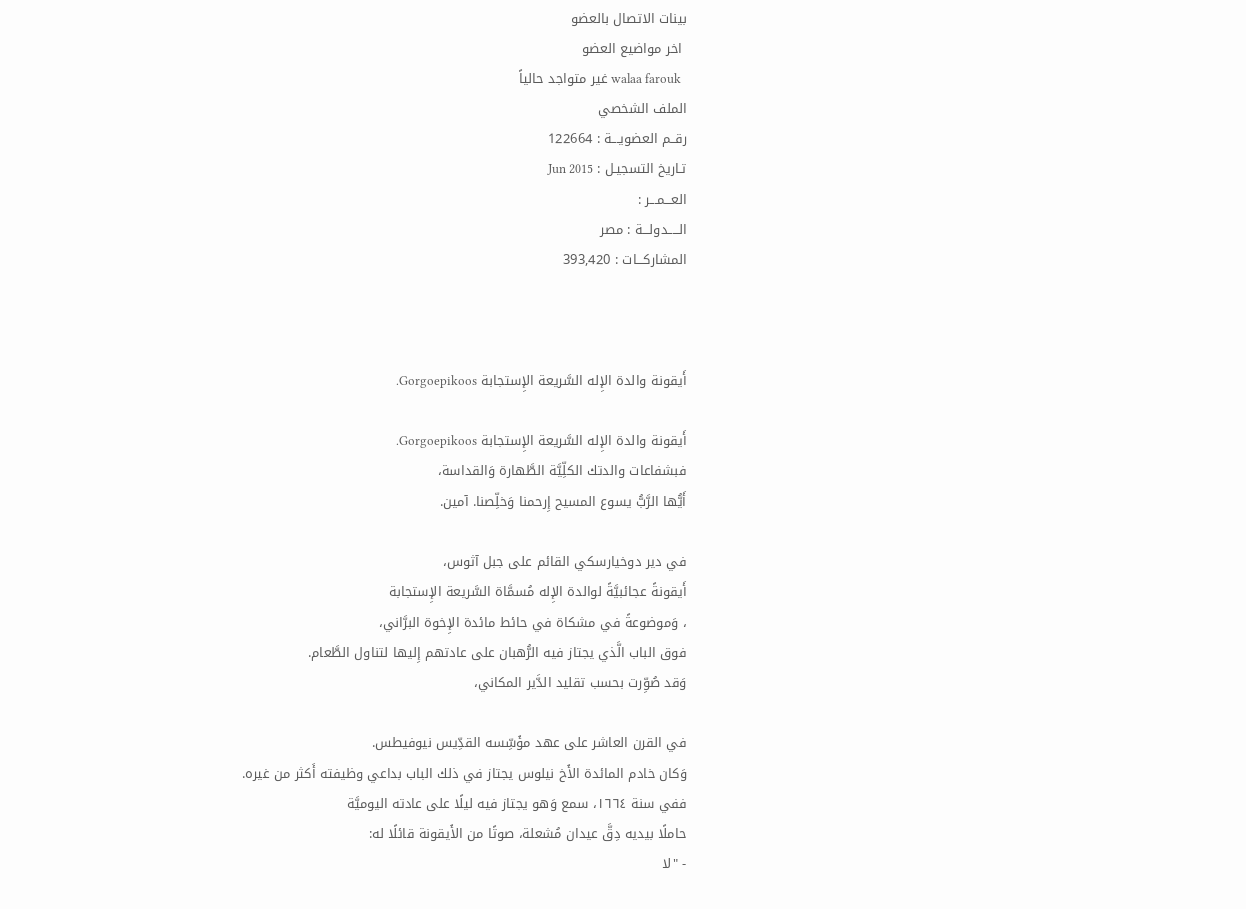بينات الاتصال بالعضو
 اخر مواضيع العضو
  walaa farouk غير متواجد حالياً
الملف الشخصي
رقــم العضويـــة : 122664
تـاريخ التسجيـل : Jun 2015
العـــمـــر :
الـــــدولـــة : مصر
المشاركـــات : 393,420



أَيقونة والدة الإِله السَّريعة الإِستجابة Gorgoepikoos.

أَيقونة والدة الإِله السَّريعة الإِستجابة Gorgoepikoos.
فبشفاعات والدتك الكلِّيَّة الطَّهارة وَالقداسة،
أَيُّها الرَّبُّ يسوع المسيح إِرحمنا وَخلِّصنا. آمين.

في دير دوخيارسكي القائم على جبل آثوس،
أَيقونةً عجائبيَّةً لوالدة الإِله مُسمَّاة السَّريعة الإِستجابة
، وَموضوعةً في مشكاة في حائط مائدة الإِخوة البرَّاني،
فوق الباب الَّذي يجتاز فيه الرُّهبان على عادتهم إِليها لتناول الطَّعام.
وَقد صُوِّرت بحسب تقليد الدَّير المكاني،

في القرن العاشر على عهد مؤَسِّسه القدِّيس نيوفيطس.
وَكان خادم المائدة الأَخ نيلوس يجتاز في ذلك الباب بداعي وظيفته أَكثر من غيره.
ففي سنة ١٦٦٤، سمع وَهو يجتاز فيه ليلًا على عادته اليوميَّة
حاملًا بيديه دِقَّ عيدان مُشعلة، صوتًا من الأَيقونة قائلًا له:
- "لا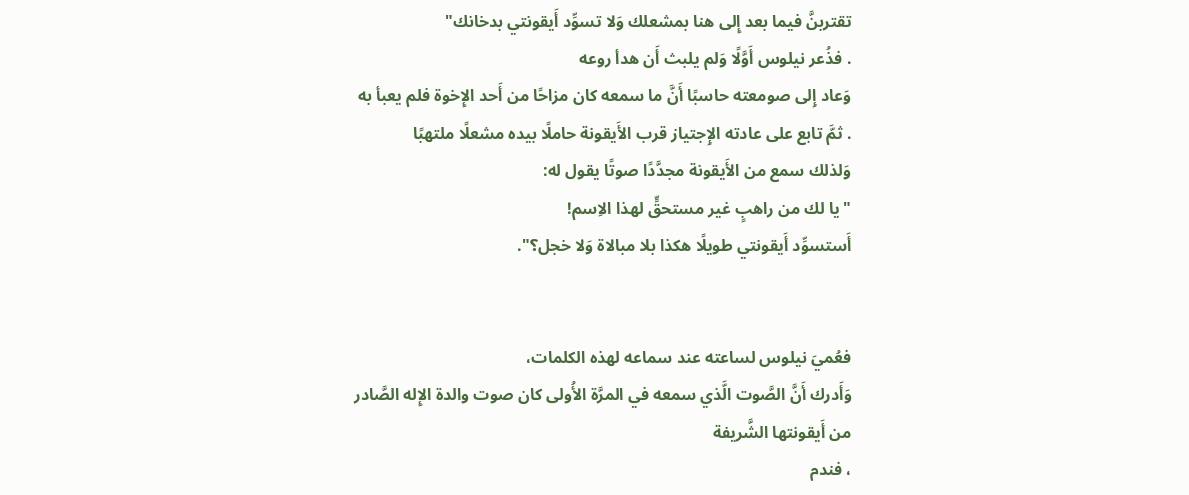تقتربنَّ فيما بعد إِلى هنا بمشعلك وَلا تسوِّد أَيقونتي بدخانك"
. فذُعر نيلوس أَوَّلًا وَلم يلبث أَن هدأ روعه
وَعاد إِلى صومعته حاسبًا أَنَّ ما سمعه كان مزاحًا من أَحد الإِخوة فلم يعبأ به
. ثمَّ تابع على عادته الإِجتياز قرب الأَيقونة حاملًا بيده مشعلًا ملتهبًا
وَلذلك سمع من الأَيقونة مجدَّدًا صوتًا يقول له:
"يا لك من راهبٍ غير مستحقٍّ لهذا الاِسم!
أَستسوِّد أَيقونتي طويلًا هكذا بلا مبالاة وَلا خجل؟".


فعُميَ نيلوس لساعته عند سماعه لهذه الكلمات،
وَأَدرك أَنَّ الصَّوت الَّذي سمعه في المرَّة الأُولى كان صوت والدة الإِله الصَّادر من أَيقونتها الشَّريفة
، فندم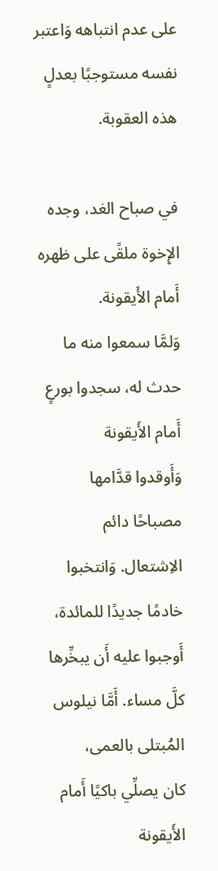على عدم انتباهه وَاعتبر نفسه مستوجبًا بعدلٍ هذه العقوبة.

في صباح الغد، وجده الإِخوة ملقًى على ظهره أَمام الأَيقونة.
وَلمَّا سمعوا منه ما حدث له، سجدوا بورعٍ أَمام الأَيقونة
وَأَوقدوا قدَّامها مصباحًا دائم الاِشتعال. وَانتخبوا خادمًا جديدًا للمائدة،
أَوجبوا عليه أَن يبخِّرها كلَّ مساء. أَمَّا نيلوس المُبتلى بالعمى،
كان يصلِّي باكيًا أَمام الأَيقونة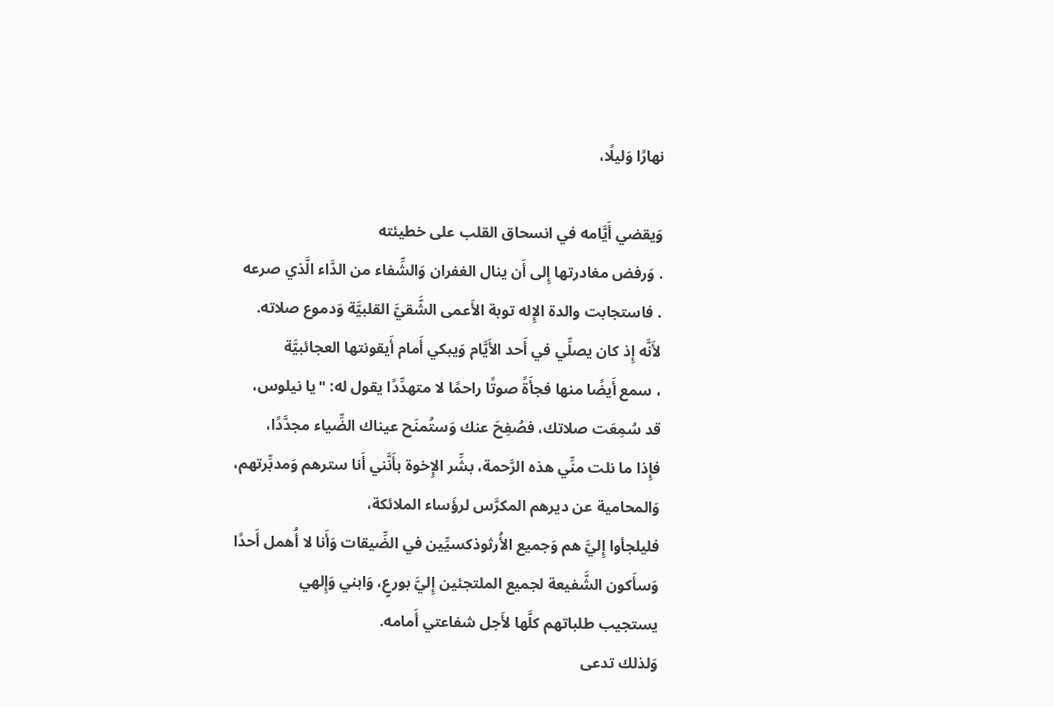نهارًا وَليلًا،

وَيقضي أَيَّامه في انسحاق القلب على خطيئته
. وَرفض مغادرتها إِلى أَن ينال الغفران وَالشِّفاء من الدَّاء الَّذي صرعه
. فاستجابت والدة الإِله توبة الأَعمى الشَّقيَّ القلبيَّة وَدموع صلاته.
لأَنَّه إِذ كان يصلِّي في أَحد الأَيَّام وَيبكي أَمام أَيقونتها العجائبيَّة
، سمع أَيضًا منها فجأَةً صوتًا راحمًا لا متهدِّدًا يقول له: "يا نيلوس،
قد سُمِعَت صلاتك، فصُفِحَ عنك وَستُمنَح عيناك الضِّياء مجدَّدًا،
فإِذا ما نلت منِّي هذه الرَّحمة، بشِّر الإِخوة بأَنَّني أَنا سترهم وَمدبِّرتهم،
وَالمحامية عن ديرهم المكرَّس لرؤَساء الملائكة،
فليلجأوا إِليَّ هم وَجميع الأُرثوذكسيِّين في الضِّيقات وَأَنا لا أُهمل أَحدًا
وَسأَكون الشَّفيعة لجميع الملتجئين إِليَّ بورعٍ، وَابني وَإِلهي
يستجيب طلباتهم كلَّها لأَجل شفاعتي أَمامه.
وَلذلك تدعى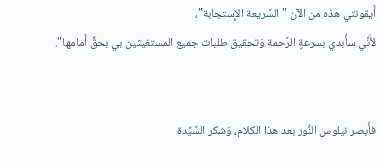أَيقونتي هذه من الآن "السَّريعة الإِستجابة"،
لأَنِّي سأُبدي بسرعةٍ الرَّحمة وَتحقيق طلبات جميع المستغيثين بي بحقٍّ أَمامها".


فأَبصر نيلوس النُّور بعد هذا الكلام، وَشكر السَّيِّدة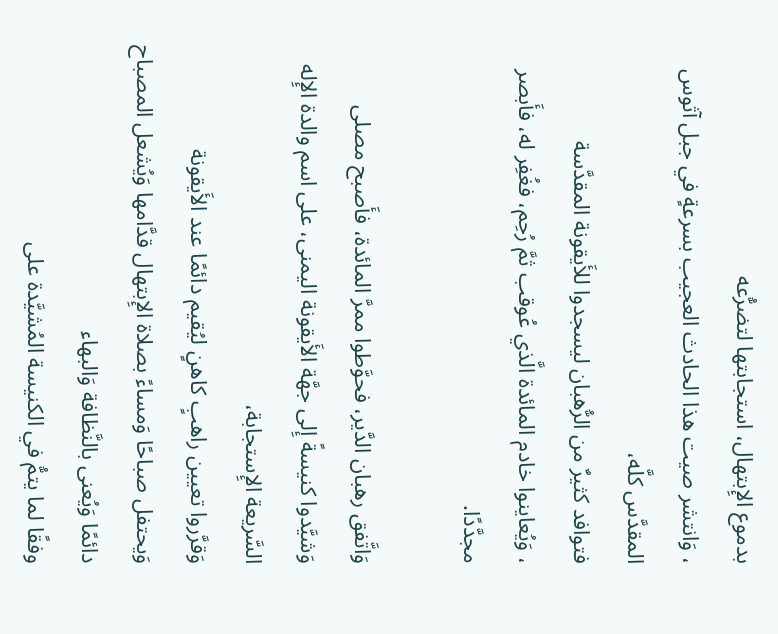بدموع الإِبتهال، استجابتها لتضرُّعه
، وَانتشر صيت هذا الحادث العجيب بسرعةٍ في جبل آثوس المقدَّس كلَّه،
فتوافد كثيرٌ من الرُّهبان ليسجدوا للأَيقونة المقدَّسة
، وَيُعاينوا خادم المائدة الَّذي عُوقب ثمَّ رُحِم، فغُفِر له، فأَبصر مجدَّدًا.

وَاتَّفق رهبان الدَّير، فحوَّطوا ممرَّ المائدة، فأَصبح مصلى
وَشيَّدوا كنيسةً إِلى جهَّة الأَيقونة اليمنى، على اسم والدة الإِله السَّريعة الإِستجابة،
وَقرَّروا تعيين راهبٍ كاهنٍ ليُقيم دائمًا عند الأَيقونة
وَيحتفل صباحًا وَمساءً بصلاة الإِبتهال قدَّامها وَيُشعل المصباح دائمًا وَيُعنى بالنَّظافة وَالبهاء
وفقًا لما يتمُّ في الكنيسة المُشيَّدة على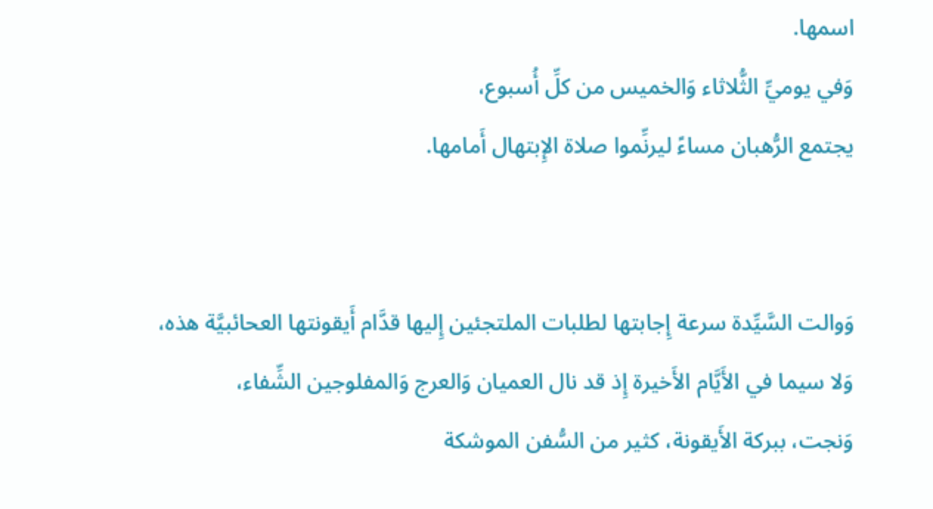اسمها.
وَفي يوميِّ الثُّلاثاء وَالخميس من كلِّ أُسبوع،
يجتمع الرُّهبان مساءً ليرنِّموا صلاة الإِبتهال أَمامها.


وَوالت السَّيِّدة سرعة إِجابتها لطلبات الملتجئين إِليها قدَّام أَيقونتها العحائبيَّة هذه،
وَلا سيما في الأَيَّام الأَخيرة إِذ قد نال العميان وَالعرج وَالمفلوجين الشِّفاء،
وَنجت، ببركة الأَيقونة، كثير من السُّفن الموشكة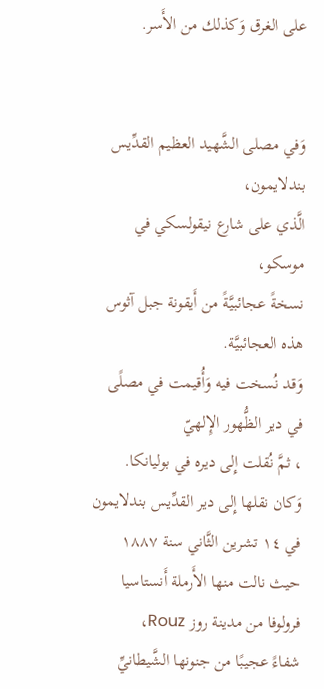على الغرق وَكذلك من الأَسر.


وَفي مصلى الشَّهيد العظيم القدِّيس بندلايمون،
الَّذي على شارع نيقولسكي في موسكو،
نسخةً عجائبيَّةً من أَيقونة جبل آثوس هذه العجائبيَّة.
وَقد نُسخت فيه وَأُقيمت في مصلًى في دير الظُّهور الإِلهيّ
، ثمَّ نُقلت إِلى ديره في بوليانكا.
وَكان نقلها إِلى دير القدِّيس بندلايمون في ١٤ تشرين الثَّاني سنة ١٨٨٧
حيث نالت منها الأَرملة أَنستاسيا فرولوفا من مدينة روز Rouz،
شفاءً عجيبًا من جنونها الشَّيطانيِّ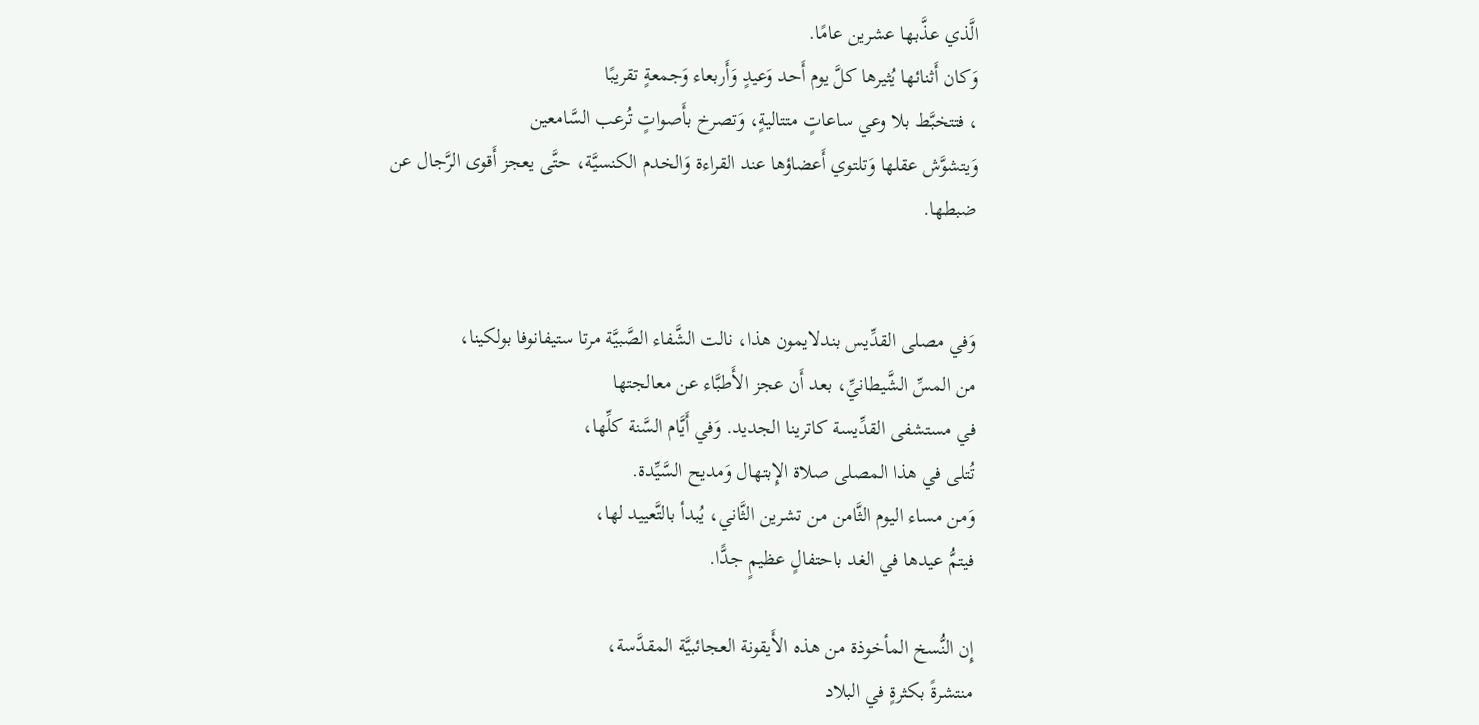الَّذي عذَّبها عشرين عامًا.
وَكان أَثنائها يُثيرها كلَّ يوم أَحد وَعيدٍ وَأَربعاء وَجمعةٍ تقريبًا
، فتتخبَّط بلا وعي ساعاتٍ متتاليةٍ، وَتصرخ بأَصواتٍ تُرعب السَّامعين
وَيتشوَّش عقلها وَتلتوي أَعضاؤها عند القراءة وَالخدم الكنسيَّة، حتَّى يعجز أَقوى الرَّجال عن ضبطها.


وَفي مصلى القدِّيس بندلايمون هذا، نالت الشَّفاء الصَّبيَّة مرتا ستيفانوفا بولكينا،
من المسِّ الشَّيطانيِّ، بعد أَن عجز الأَطبَّاء عن معالجتها
في مستشفى القدِّيسة كاترينا الجديد. وَفي أَيَّام السَّنة كلِّها،
تُتلى في هذا المصلى صلاة الإِبتهال وَمديح السَّيِّدة.
وَمن مساء اليوم الثَّامن من تشرين الثَّاني، يُبدأ بالتَّعييد لها،
فيتمُّ عيدها في الغد باحتفالٍ عظيمٍ جدًّا.

إِن النُّسخ المأخوذة من هذه الأَيقونة العجائبيَّة المقدَّسة،
منتشرةً بكثرةٍ في البلاد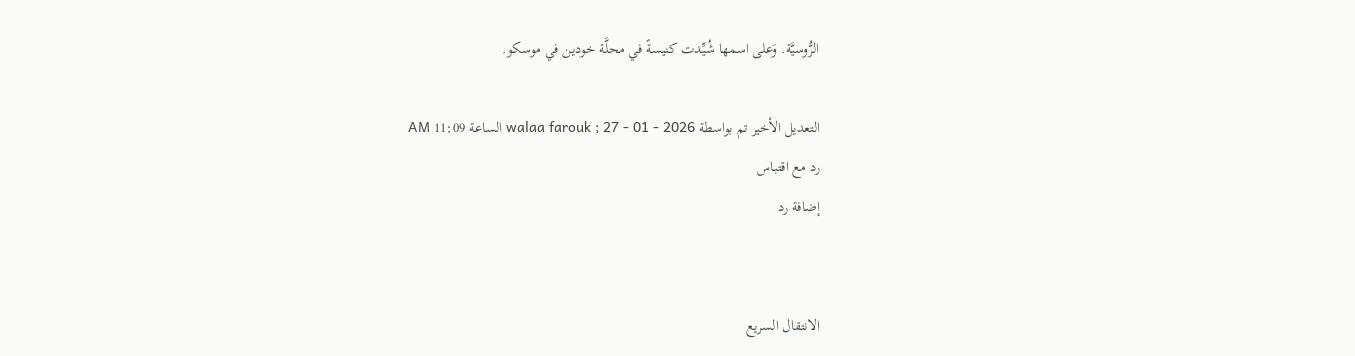الرُّوسيَّة. وَعلى اسمها شُيِّدت كنيسةً في محلَّة خودين في موسكو.

التعديل الأخير تم بواسطة walaa farouk ; 27 - 01 - 2026 الساعة 11:09 AM
رد مع اقتباس
إضافة رد


الانتقال السريع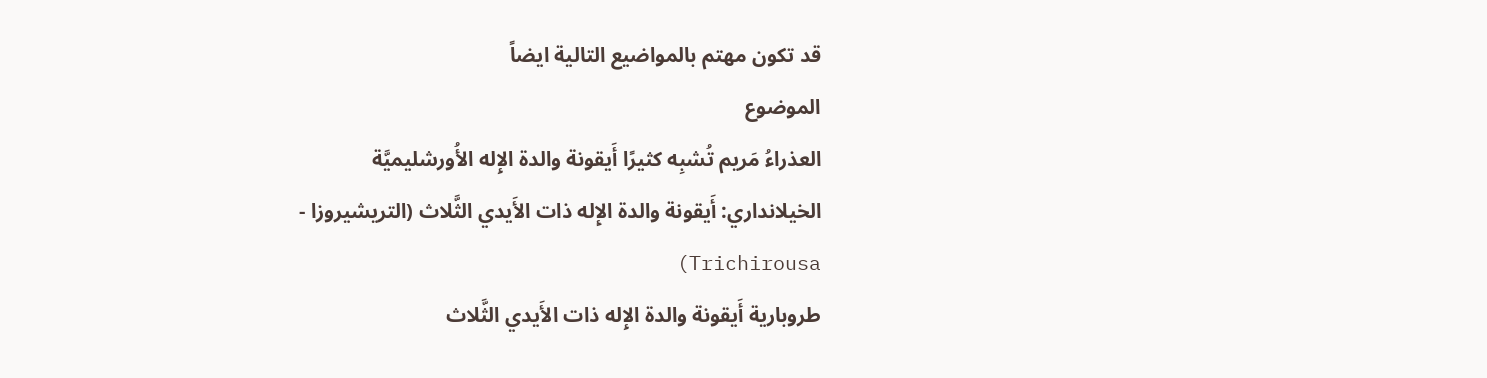قد تكون مهتم بالمواضيع التالية ايضاً
الموضوع
العذراءُ مَريم تُشبِه كثيرًا أَيقونة والدة الإِله الأُورشليميَّة
الخيلانداري: أَيقونة والدة الإِله ذات الأَيدي الثَّلاث (التريشيروزا - Trichirousa)
طروبارية أَيقونة والدة الإِله ذات الأَيدي الثَّلاث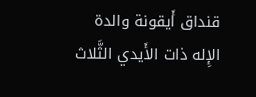قنداق أَيقونة والدة الإِله ذات الأَيدي الثَّلاث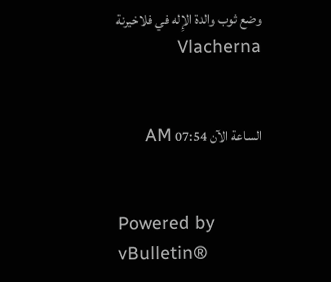وضع ثوب والدة الإِله في فلاخيرنة Vlacherna


الساعة الآن 07:54 AM


Powered by vBulletin®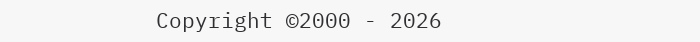Copyright ©2000 - 2026